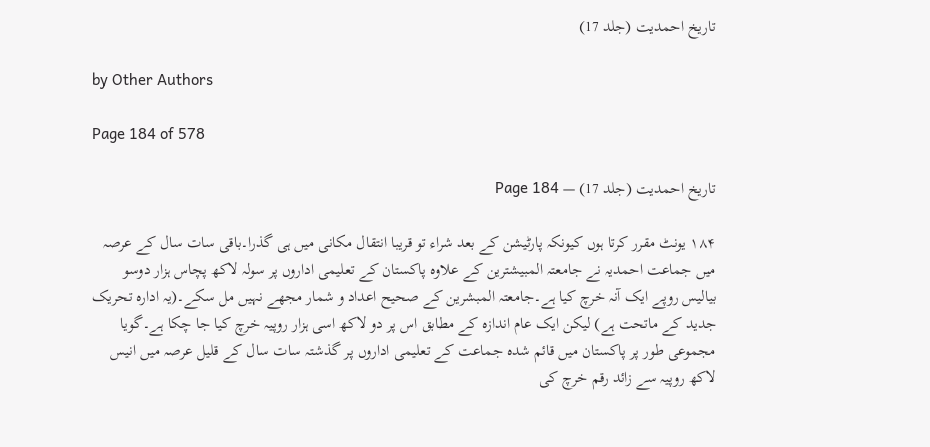تاریخ احمدیت (جلد 17)

by Other Authors

Page 184 of 578

تاریخ احمدیت (جلد 17) — Page 184

۱۸۴ یونٹ مقرر کرتا ہوں کیونکہ پارٹیشن کے بعد شراء تو قریبا انتقال مکانی میں ہی گذرا۔باقی سات سال کے عرصہ میں جماعت احمدیہ نے جامعتہ المبیشترین کے علاوہ پاکستان کے تعلیمی اداروں پر سولہ لاکھ پچاس ہزار دوسو بیالیس روپے ایک آنہ خرچ کیا ہے۔جامعتہ المبشرین کے صحیح اعداد و شمار مجھے نہیں مل سکے۔(یہ ادارہ تحریک جدید کے ماتحت ہے) لیکن ایک عام اندازہ کے مطابق اس پر دو لاکھ اسی ہزار روپیہ خرچ کیا جا چکا ہے۔گویا مجموعی طور پر پاکستان میں قائم شدہ جماعت کے تعلیمی اداروں پر گذشتہ سات سال کے قلیل عرصہ میں انیس لاکھ روپیہ سے زائد رقم خرچ کی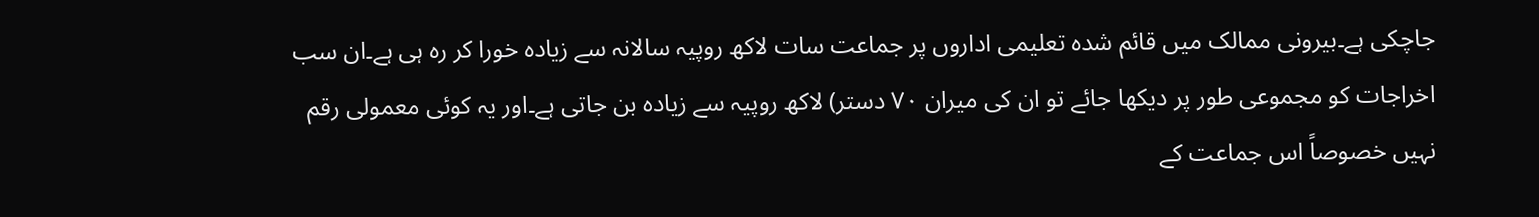جاچکی ہے۔بیرونی ممالک میں قائم شدہ تعلیمی اداروں پر جماعت سات لاکھ روپیہ سالانہ سے زیادہ خورا کر رہ ہی ہے۔ان سب اخراجات کو مجموعی طور پر دیکھا جائے تو ان کی میران ۷۰ دستر) لاکھ روپیہ سے زیادہ بن جاتی ہے۔اور یہ کوئی معمولی رقم نہیں خصوصاً اس جماعت کے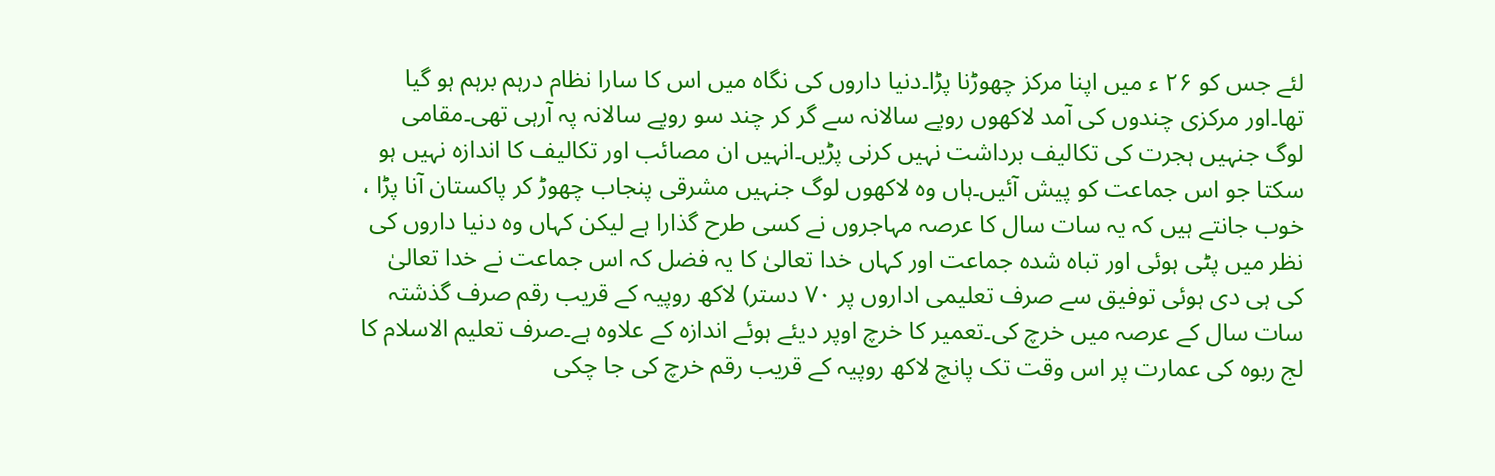لئے جس کو ۲۶ ء میں اپنا مرکز چھوڑنا پڑا۔دنیا داروں کی نگاہ میں اس کا سارا نظام درہم برہم ہو گیا تھا۔اور مرکزی چندوں کی آمد لاکھوں روپے سالانہ سے گر کر چند سو روپے سالانہ پہ آرہی تھی۔مقامی لوگ جنہیں ہجرت کی تکالیف برداشت نہیں کرنی پڑیں۔انہیں ان مصائب اور تکالیف کا اندازہ نہیں ہو سکتا جو اس جماعت کو پیش آئیں۔ہاں وہ لاکھوں لوگ جنہیں مشرقی پنجاب چھوڑ کر پاکستان آنا پڑا ، خوب جانتے ہیں کہ یہ سات سال کا عرصہ مہاجروں نے کسی طرح گذارا ہے لیکن کہاں وہ دنیا داروں کی نظر میں پٹی ہوئی اور تباہ شدہ جماعت اور کہاں خدا تعالیٰ کا یہ فضل کہ اس جماعت نے خدا تعالیٰ کی ہی دی ہوئی توفیق سے صرف تعلیمی اداروں پر ۷۰ دستر) لاکھ روپیہ کے قریب رقم صرف گذشتہ سات سال کے عرصہ میں خرچ کی۔تعمیر کا خرچ اوپر دیئے ہوئے اندازہ کے علاوہ ہے۔صرف تعلیم الاسلام کا لج ربوہ کی عمارت پر اس وقت تک پانچ لاکھ روپیہ کے قریب رقم خرچ کی جا چکی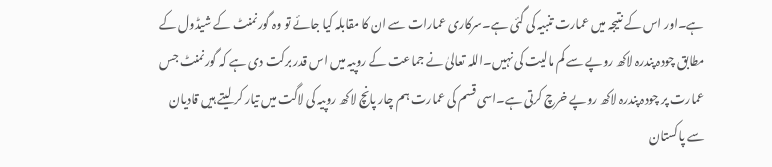ہے۔اور اس کے نتیجہ میں عمارت تنبیہ کی گئی ہے۔سرکاری عمارات سے ان کا مقابلہ کیا جائے تو وہ گورنمنٹ کے شیڈول کے مطابق چودہ پندرہ لاکھ روپے سے کم مالیت کی نہیں۔اللہ تعالیٰ نے جماعت کے روپیہ میں اس قدر برکت دی ہے کہ گورنمنٹ جس عمارت پر چودہ پندرہ لاکھ روپے خرچ کرتی ہے۔اسی قسم کی عمارت ہم چار پانچ لاکھ روپیہ کی لاگت میں تیار کر لیتے ہیں قادیان سے پاکستان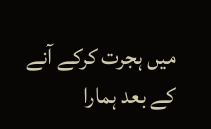میں ہجرت کرکے آنے کے بعد ہمارا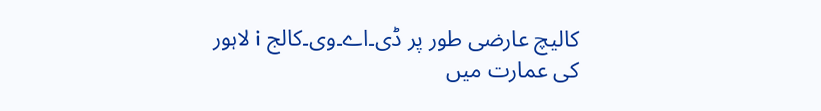کالیچ عارضی طور پر ڈی۔اے۔وی۔کالج i لاہور کی عمارت میں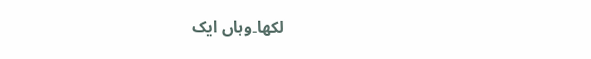لکھا۔وہاں ایک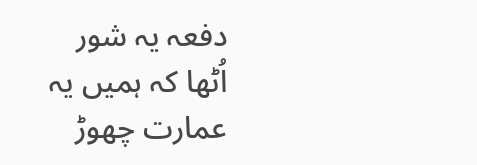دفعہ یہ شور اُٹھا کہ ہمیں یہ عمارت چھوڑ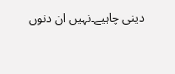دینی چاہیے۔نہیں ان دنوں